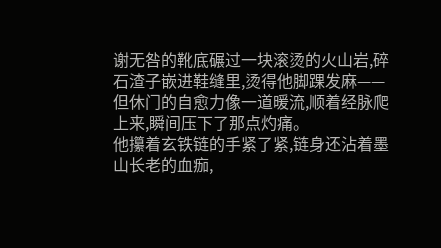谢无咎的靴底碾过一块滚烫的火山岩,碎石渣子嵌进鞋缝里,烫得他脚踝发麻——但休门的自愈力像一道暖流,顺着经脉爬上来,瞬间压下了那点灼痛。
他攥着玄铁链的手紧了紧,链身还沾着墨山长老的血痂,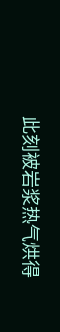此刻被岩浆热气烘得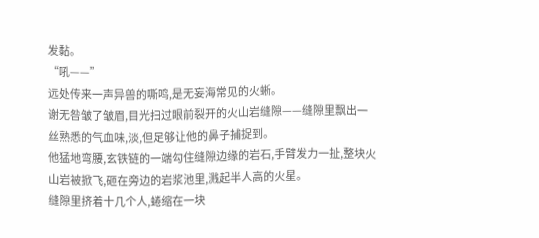发黏。
“吼——”
远处传来一声异兽的嘶鸣,是无妄海常见的火蜥。
谢无咎皱了皱眉,目光扫过眼前裂开的火山岩缝隙——缝隙里飘出一丝熟悉的气血味,淡,但足够让他的鼻子捕捉到。
他猛地弯腰,玄铁链的一端勾住缝隙边缘的岩石,手臂发力一扯,整块火山岩被掀飞,砸在旁边的岩浆池里,溅起半人高的火星。
缝隙里挤着十几个人,蜷缩在一块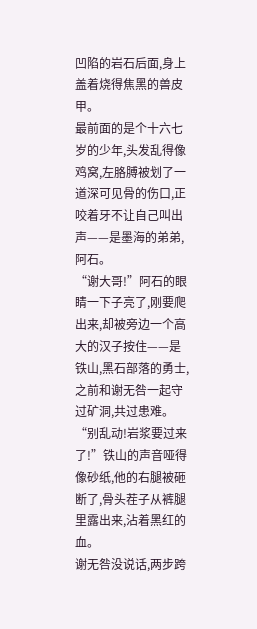凹陷的岩石后面,身上盖着烧得焦黑的兽皮甲。
最前面的是个十六七岁的少年,头发乱得像鸡窝,左胳膊被划了一道深可见骨的伤口,正咬着牙不让自己叫出声——是墨海的弟弟,阿石。
“谢大哥!”阿石的眼睛一下子亮了,刚要爬出来,却被旁边一个高大的汉子按住——是铁山,黑石部落的勇士,之前和谢无咎一起守过矿洞,共过患难。
“别乱动!岩浆要过来了!”铁山的声音哑得像砂纸,他的右腿被砸断了,骨头茬子从裤腿里露出来,沾着黑红的血。
谢无咎没说话,两步跨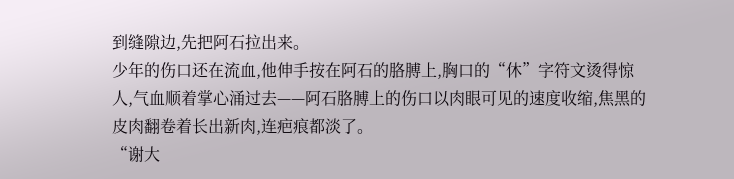到缝隙边,先把阿石拉出来。
少年的伤口还在流血,他伸手按在阿石的胳膊上,胸口的“休”字符文烫得惊人,气血顺着掌心涌过去——阿石胳膊上的伤口以肉眼可见的速度收缩,焦黑的皮肉翻卷着长出新肉,连疤痕都淡了。
“谢大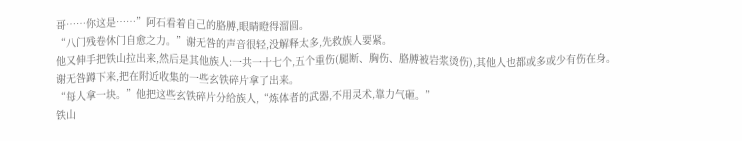哥……你这是……”阿石看着自己的胳膊,眼睛瞪得溜圆。
“八门残卷休门自愈之力。”谢无咎的声音很轻,没解释太多,先救族人要紧。
他又伸手把铁山拉出来,然后是其他族人:一共一十七个,五个重伤(腿断、胸伤、胳膊被岩浆烫伤),其他人也都或多或少有伤在身。
谢无咎蹲下来,把在附近收集的一些玄铁碎片拿了出来。
“每人拿一块。”他把这些玄铁碎片分给族人,“炼体者的武器,不用灵术,靠力气砸。”
铁山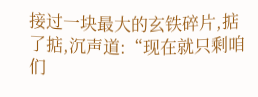接过一块最大的玄铁碎片,掂了掂,沉声道:“现在就只剩咱们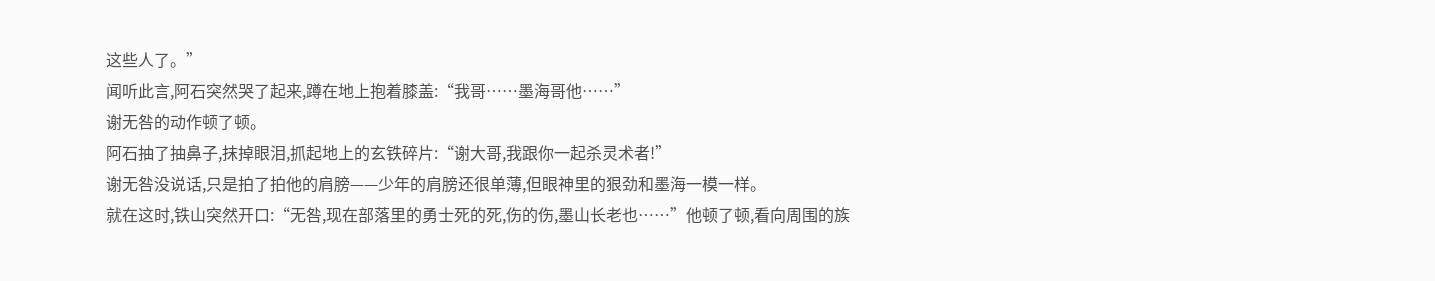这些人了。”
闻听此言,阿石突然哭了起来,蹲在地上抱着膝盖:“我哥……墨海哥他……”
谢无咎的动作顿了顿。
阿石抽了抽鼻子,抹掉眼泪,抓起地上的玄铁碎片:“谢大哥,我跟你一起杀灵术者!”
谢无咎没说话,只是拍了拍他的肩膀——少年的肩膀还很单薄,但眼神里的狠劲和墨海一模一样。
就在这时,铁山突然开口:“无咎,现在部落里的勇士死的死,伤的伤,墨山长老也……”他顿了顿,看向周围的族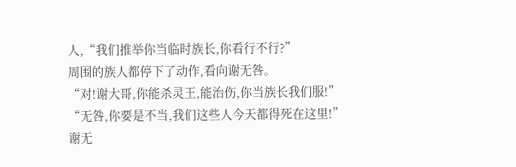人,“我们推举你当临时族长,你看行不行?”
周围的族人都停下了动作,看向谢无咎。
“对!谢大哥,你能杀灵王,能治伤,你当族长我们服!”
“无咎,你要是不当,我们这些人今天都得死在这里!”
谢无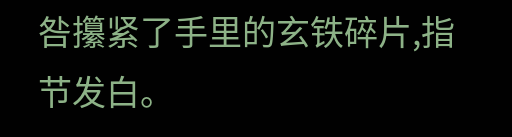咎攥紧了手里的玄铁碎片,指节发白。